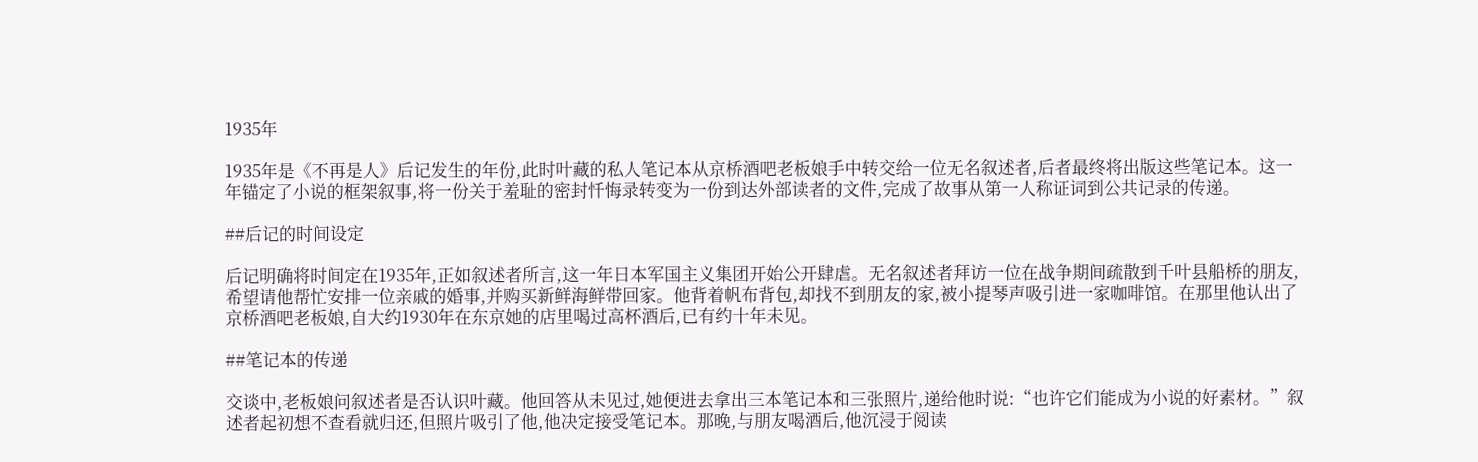1935年

1935年是《不再是人》后记发生的年份,此时叶藏的私人笔记本从京桥酒吧老板娘手中转交给一位无名叙述者,后者最终将出版这些笔记本。这一年锚定了小说的框架叙事,将一份关于羞耻的密封忏悔录转变为一份到达外部读者的文件,完成了故事从第一人称证词到公共记录的传递。

##后记的时间设定

后记明确将时间定在1935年,正如叙述者所言,这一年日本军国主义集团开始公开肆虐。无名叙述者拜访一位在战争期间疏散到千叶县船桥的朋友,希望请他帮忙安排一位亲戚的婚事,并购买新鲜海鲜带回家。他背着帆布背包,却找不到朋友的家,被小提琴声吸引进一家咖啡馆。在那里他认出了京桥酒吧老板娘,自大约1930年在东京她的店里喝过高杯酒后,已有约十年未见。

##笔记本的传递

交谈中,老板娘问叙述者是否认识叶藏。他回答从未见过,她便进去拿出三本笔记本和三张照片,递给他时说:“也许它们能成为小说的好素材。”叙述者起初想不查看就归还,但照片吸引了他,他决定接受笔记本。那晚,与朋友喝酒后,他沉浸于阅读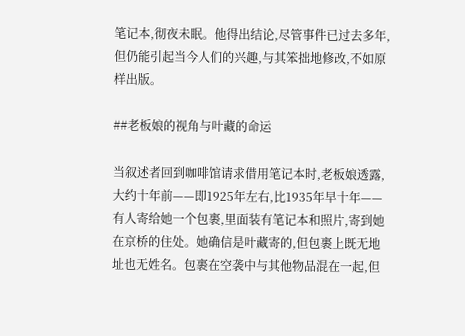笔记本,彻夜未眠。他得出结论,尽管事件已过去多年,但仍能引起当今人们的兴趣,与其笨拙地修改,不如原样出版。

##老板娘的视角与叶藏的命运

当叙述者回到咖啡馆请求借用笔记本时,老板娘透露,大约十年前——即1925年左右,比1935年早十年——有人寄给她一个包裹,里面装有笔记本和照片,寄到她在京桥的住处。她确信是叶藏寄的,但包裹上既无地址也无姓名。包裹在空袭中与其他物品混在一起,但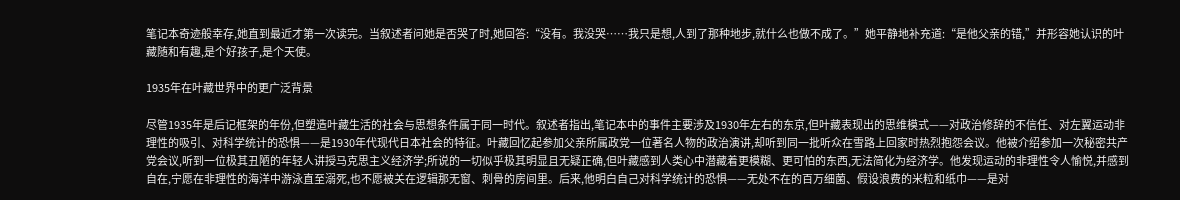笔记本奇迹般幸存,她直到最近才第一次读完。当叙述者问她是否哭了时,她回答:“没有。我没哭……我只是想,人到了那种地步,就什么也做不成了。”她平静地补充道:“是他父亲的错,”并形容她认识的叶藏随和有趣,是个好孩子,是个天使。

1935年在叶藏世界中的更广泛背景

尽管1935年是后记框架的年份,但塑造叶藏生活的社会与思想条件属于同一时代。叙述者指出,笔记本中的事件主要涉及1930年左右的东京,但叶藏表现出的思维模式——对政治修辞的不信任、对左翼运动非理性的吸引、对科学统计的恐惧——是1930年代现代日本社会的特征。叶藏回忆起参加父亲所属政党一位著名人物的政治演讲,却听到同一批听众在雪路上回家时热烈抱怨会议。他被介绍参加一次秘密共产党会议,听到一位极其丑陋的年轻人讲授马克思主义经济学;所说的一切似乎极其明显且无疑正确,但叶藏感到人类心中潜藏着更模糊、更可怕的东西,无法简化为经济学。他发现运动的非理性令人愉悦,并感到自在,宁愿在非理性的海洋中游泳直至溺死,也不愿被关在逻辑那无窗、刺骨的房间里。后来,他明白自己对科学统计的恐惧——无处不在的百万细菌、假设浪费的米粒和纸巾——是对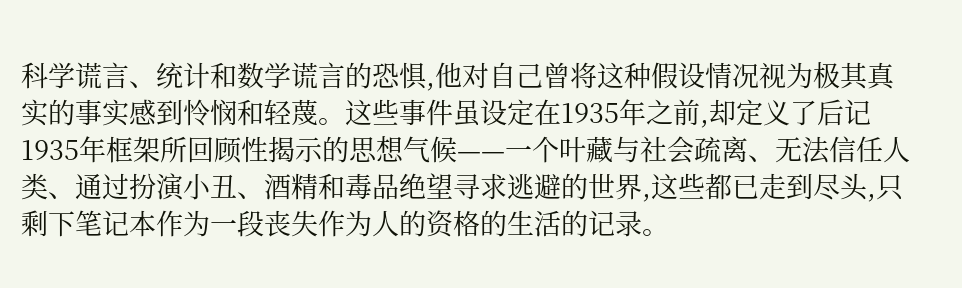科学谎言、统计和数学谎言的恐惧,他对自己曾将这种假设情况视为极其真实的事实感到怜悯和轻蔑。这些事件虽设定在1935年之前,却定义了后记1935年框架所回顾性揭示的思想气候——一个叶藏与社会疏离、无法信任人类、通过扮演小丑、酒精和毒品绝望寻求逃避的世界,这些都已走到尽头,只剩下笔记本作为一段丧失作为人的资格的生活的记录。